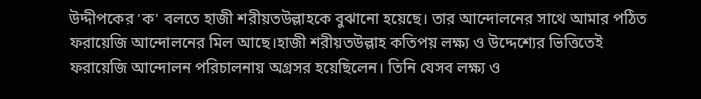উদ্দীপকের 'ক' বলতে হাজী শরীয়তউল্লাহকে বুঝানো হয়েছে। তার আন্দোলনের সাথে আমার পঠিত ফরায়েজি আন্দোলনের মিল আছে।হাজী শরীয়তউল্লাহ কতিপয় লক্ষ্য ও উদ্দেশ্যের ভিত্তিতেই ফরায়েজি আন্দোলন পরিচালনায় অগ্রসর হয়েছিলেন। তিনি যেসব লক্ষ্য ও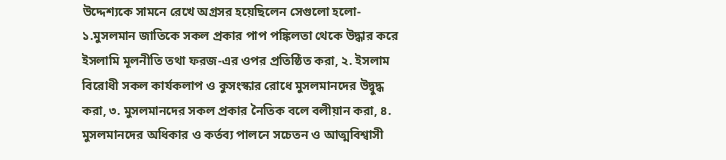উদ্দেশ্যকে সামনে রেখে অগ্রসর হয়েছিলেন সেগুলো হলো- ১.মুসলমান জাতিকে সকল প্রকার পাপ পঙ্কিলতা থেকে উদ্ধার করে ইসলামি মূলনীতি তথা ফরজ-এর ওপর প্রতিষ্ঠিত করা, ২. ইসলাম বিরোধী সকল কার্যকলাপ ও কুসংস্কার রোধে মুসলমানদের উদ্বুদ্ধ করা, ৩. মুসলমানদের সকল প্রকার নৈতিক বলে বলীয়ান করা, ৪. মুসলমানদের অধিকার ও কর্তব্য পালনে সচেতন ও আত্মবিশ্বাসী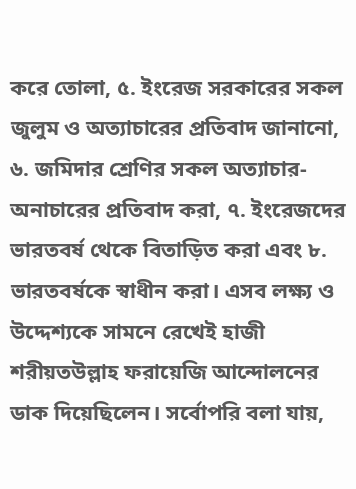করে তোলা, ৫. ইংরেজ সরকারের সকল জুলুম ও অত্যাচারের প্রতিবাদ জানানো, ৬. জমিদার শ্রেণির সকল অত্যাচার-অনাচারের প্রতিবাদ করা, ৭. ইংরেজদের ভারতবর্ষ থেকে বিতাড়িত করা এবং ৮. ভারতবর্ষকে স্বাধীন করা। এসব লক্ষ্য ও উদ্দেশ্যকে সামনে রেখেই হাজী শরীয়তউল্লাহ ফরায়েজি আন্দোলনের ডাক দিয়েছিলেন। সর্বোপরি বলা যায়,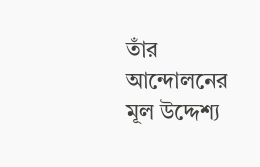তাঁর আন্দোলনের মূল উদ্দেশ্য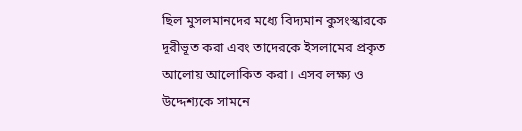ছিল মুসলমানদের মধ্যে বিদ্যমান কুসংস্কারকে দূরীভূত করা এবং তাদেরকে ইসলামের প্রকৃত আলোয় আলোকিত করা। এসব লক্ষ্য ও উদ্দেশ্যকে সামনে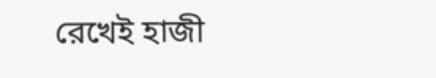রেখেই হাজী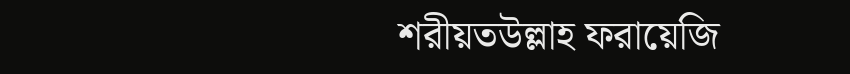শরীয়তউল্লাহ ফরায়েজি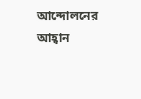আন্দোলনের আহ্বান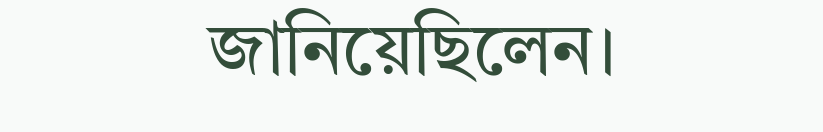জানিয়েছিলেন।